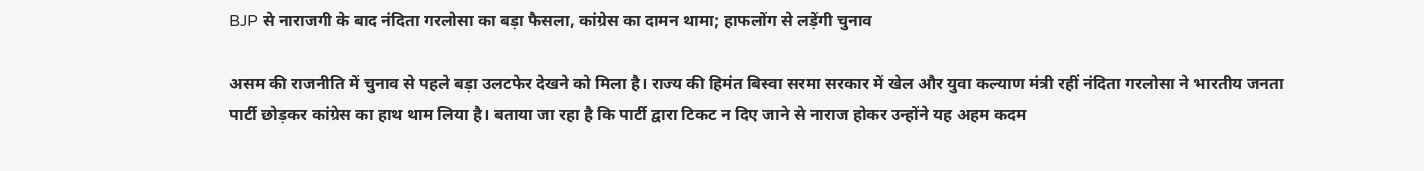BJP से नाराजगी के बाद नंदिता गरलोसा का बड़ा फैसला, कांग्रेस का दामन थामा; हाफलोंग से लड़ेंगी चुनाव

असम की राजनीति में चुनाव से पहले बड़ा उलटफेर देखने को मिला है। राज्य की हिमंत बिस्वा सरमा सरकार में खेल और युवा कल्याण मंत्री रहीं नंदिता गरलोसा ने भारतीय जनता पार्टी छोड़कर कांग्रेस का हाथ थाम लिया है। बताया जा रहा है कि पार्टी द्वारा टिकट न दिए जाने से नाराज होकर उन्होंने यह अहम कदम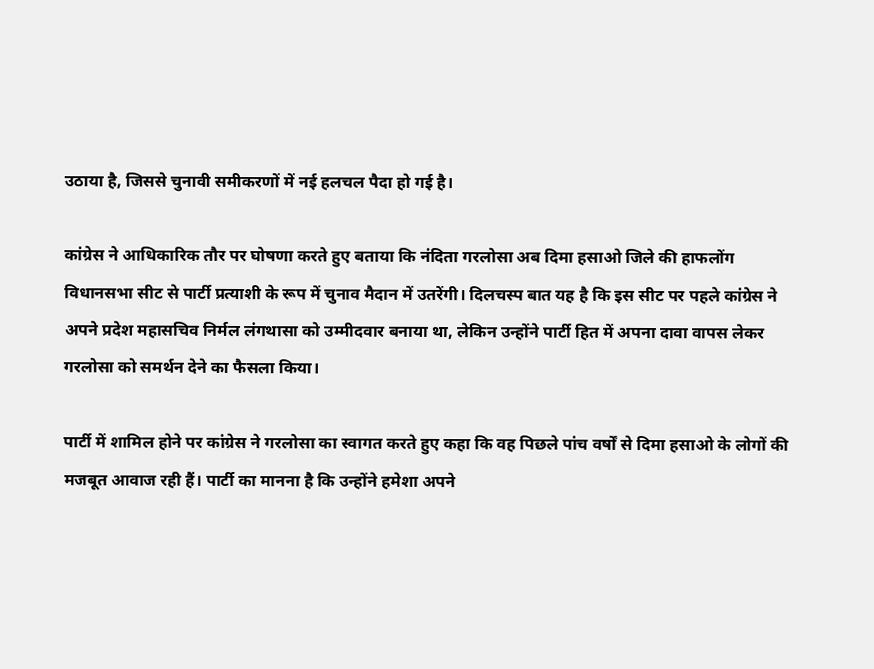उठाया है, जिससे चुनावी समीकरणों में नई हलचल पैदा हो गई है।

कांग्रेस ने आधिकारिक तौर पर घोषणा करते हुए बताया कि नंदिता गरलोसा अब दिमा हसाओ जिले की हाफलोंग विधानसभा सीट से पार्टी प्रत्याशी के रूप में चुनाव मैदान में उतरेंगी। दिलचस्प बात यह है कि इस सीट पर पहले कांग्रेस ने अपने प्रदेश महासचिव निर्मल लंगथासा को उम्मीदवार बनाया था, लेकिन उन्होंने पार्टी हित में अपना दावा वापस लेकर गरलोसा को समर्थन देने का फैसला किया।

पार्टी में शामिल होने पर कांग्रेस ने गरलोसा का स्वागत करते हुए कहा कि वह पिछले पांच वर्षों से दिमा हसाओ के लोगों की मजबूत आवाज रही हैं। पार्टी का मानना है कि उन्होंने हमेशा अपने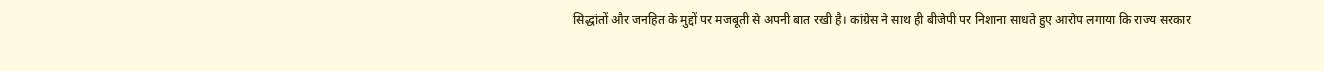सिद्धांतों और जनहित के मुद्दों पर मजबूती से अपनी बात रखी है। कांग्रेस ने साथ ही बीजेपी पर निशाना साधते हुए आरोप लगाया कि राज्य सरकार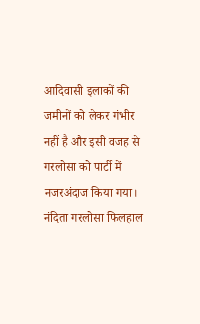आदिवासी इलाकों की जमीनों को लेकर गंभीर नहीं है और इसी वजह से गरलोसा को पार्टी में नजरअंदाज किया गया।
नंदिता गरलोसा फिलहाल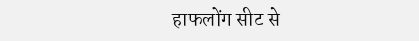हाफलोंग सीट से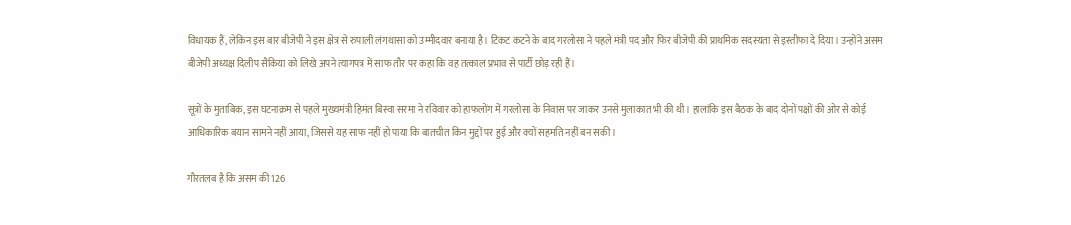विधायक हैं, लेकिन इस बार बीजेपी ने इस क्षेत्र से रुपाली लंगथासा को उम्मीदवार बनाया है। टिकट कटने के बाद गरलोसा ने पहले मंत्री पद और फिर बीजेपी की प्राथमिक सदस्यता से इस्तीफा दे दिया। उन्होंने असम बीजेपी अध्यक्ष दिलीप सैकिया को लिखे अपने त्यागपत्र में साफ तौर पर कहा कि वह तत्काल प्रभाव से पार्टी छोड़ रही हैं।

सूत्रों के मुताबिक, इस घटनाक्रम से पहले मुख्यमंत्री हिमंत बिस्वा सरमा ने रविवार को हाफलोंग में गरलोसा के निवास पर जाकर उनसे मुलाकात भी की थी। हालांकि इस बैठक के बाद दोनों पक्षों की ओर से कोई आधिकारिक बयान सामने नहीं आया, जिससे यह साफ नहीं हो पाया कि बातचीत किन मुद्दों पर हुई और क्यों सहमति नहीं बन सकी।

गौरतलब है कि असम की 126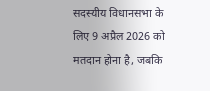सदस्यीय विधानसभा के लिए 9 अप्रैल 2026 को मतदान होना है, जबकि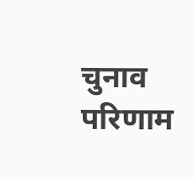चुनाव परिणाम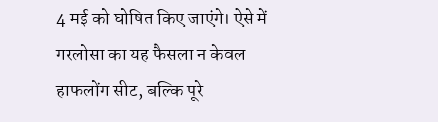4 मई को घोषित किए जाएंगे। ऐसे में गरलोसा का यह फैसला न केवल हाफलोंग सीट, बल्कि पूरे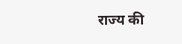राज्य की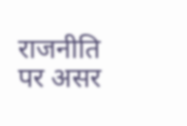राजनीति पर असर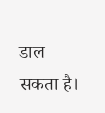डाल सकता है।